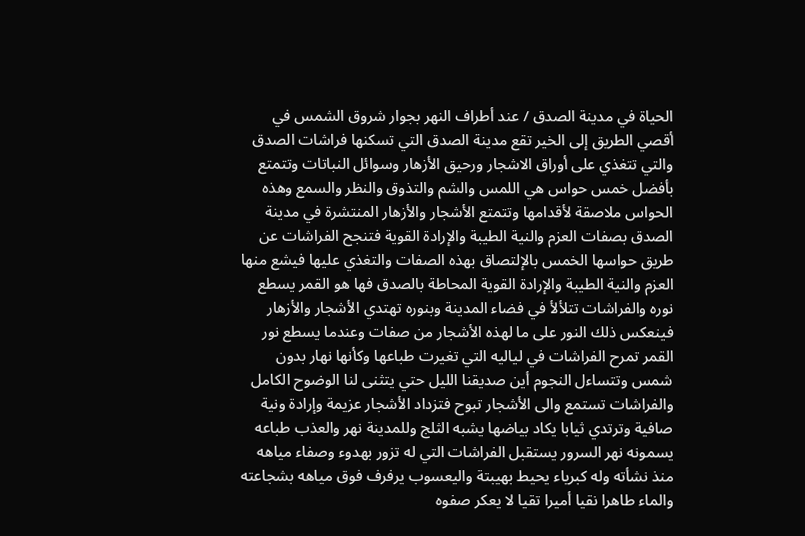الحياة في مدينة الصدق / عند أطراف النهر بجوار شروق الشمس في أقصي الطريق إلى الخير تقع مدينة الصدق التي تسكنها فراشات الصدق والتي تتغذي على أوراق الاشجار ورحيق الأزهار وسوائل النباتات وتتمتع بأفضل خمس حواس هي اللمس والشم والتذوق والنظر والسمع وهذه الحواس ملاصقة لأقدامها وتتمتع الأشجار والأزهار المنتشرة في مدينة الصدق بصفات العزم والنية الطيبة والإرادة القوية فتنجح الفراشات عن طريق حواسها الخمس بالإلتصاق بهذه الصفات والتغذي عليها فيشع منها العزم والنية الطيبة والإرادة القوية المحاطة بالصدق فها هو القمر يسطع نوره والفراشات تتلألأ في فضاء المدينة وبنوره تهتدي الأشجار والأزهار فينعكس ذلك النور على ما لهذه الأشجار من صفات وعندما يسطع نور القمر تمرح الفراشات في لياليه التي تغيرت طباعها وكأنها نهار بدون شمس وتتساءل النجوم أين صديقنا الليل حتي يتثنى لنا الوضوح الكامل والفراشات تستمع والى الأشجار تبوح فتزداد الأشجار عزيمة وإرادة ونية صافية وترتدي ثيابا يكاد بياضها يشبه الثلج وللمدينة نهر والعذب طباعه يسمونه نهر السرور يستقبل الفراشات التي له تزور بهدوء وصفاء مياهه منذ نشأته وله كبرياء يحيط بهيبتة واليعسوب يرفرف فوق مياهه بشجاعته والماء طاهرا نقيا أميرا تقيا لا يعكر صفوه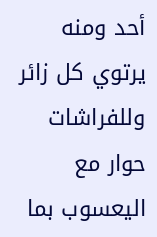أحد ومنه يرتوي كل زائر وللفراشات حوار مع اليعسوب بما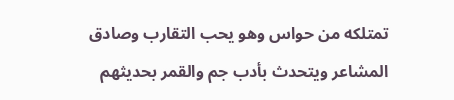تمتلكه من حواس وهو يحب التقارب وصادق المشاعر ويتحدث بأدب جم والقمر بحديثهم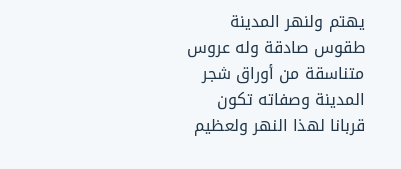يهتم ولنهر المدينة طقوس صادقة وله عروس متناسقة من أوراق شجر المدينة وصفاته تكون قربانا لهذا النهر ولعظيم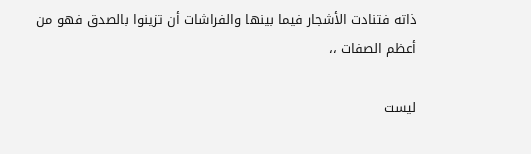ذاته فتنادت الأشجار فيما بينها والفراشات أن تزينوا بالصدق فهو من أعظم الصفات ،،

ليست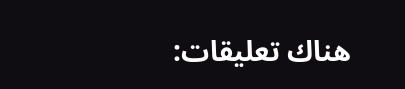هناك تعليقات: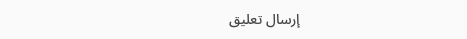إرسال تعليق